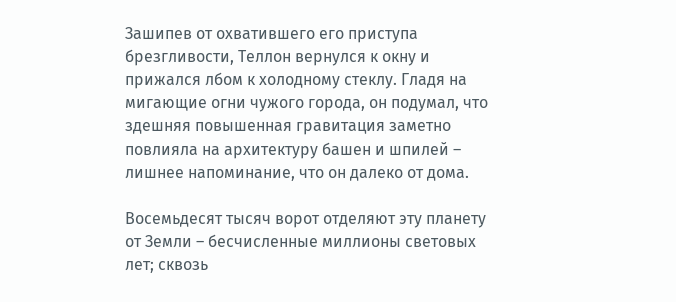Зашипев от охватившего его приступа брезгливости, Теллон вернулся к окну и прижался лбом к холодному стеклу. Гладя на мигающие огни чужого города, он подумал, что здешняя повышенная гравитация заметно повлияла на архитектуру башен и шпилей – лишнее напоминание, что он далеко от дома.

Восемьдесят тысяч ворот отделяют эту планету от Земли – бесчисленные миллионы световых лет; сквозь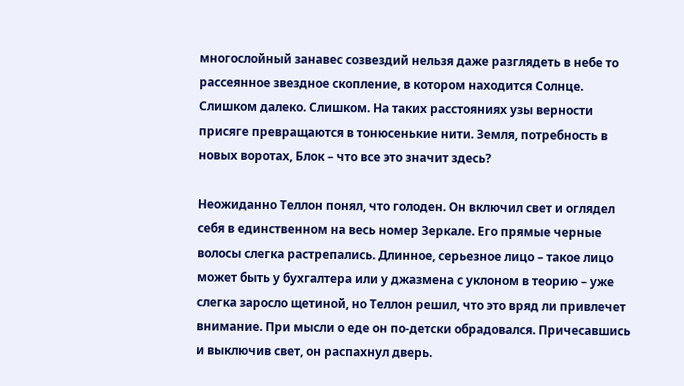многослойный занавес созвездий нельзя даже разглядеть в небе то рассеянное звездное скопление, в котором находится Солнце. Слишком далеко. Слишком. На таких расстояниях узы верности присяге превращаются в тонюсенькие нити. Земля, потребность в новых воротах, Блок – что все это значит здесь?

Неожиданно Теллон понял, что голоден. Он включил свет и оглядел себя в единственном на весь номер Зеркале. Его прямые черные волосы слегка растрепались. Длинное, серьезное лицо – такое лицо может быть у бухгалтера или у джазмена с уклоном в теорию – уже слегка заросло щетиной, но Теллон решил, что это вряд ли привлечет внимание. При мысли о еде он по-детски обрадовался. Причесавшись и выключив свет, он распахнул дверь.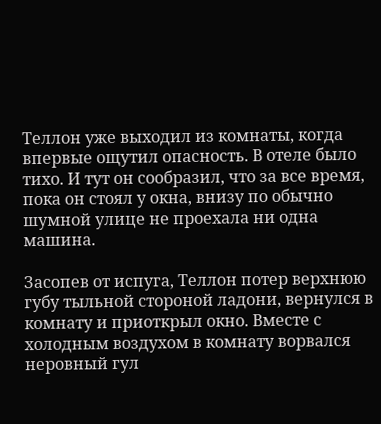Теллон уже выходил из комнаты, когда впервые ощутил опасность. В отеле было тихо. И тут он сообразил, что за все время, пока он стоял у окна, внизу по обычно шумной улице не проехала ни одна машина.

Засопев от испуга, Теллон потер верхнюю губу тыльной стороной ладони, вернулся в комнату и приоткрыл окно. Вместе с холодным воздухом в комнату ворвался неровный гул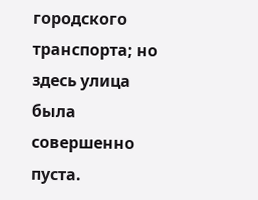городского транспорта; но здесь улица была совершенно пуста.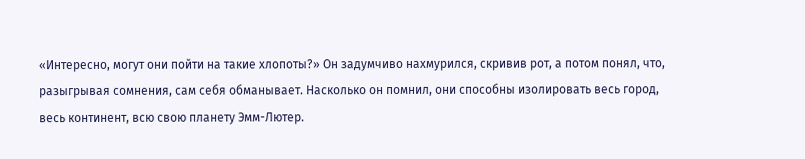«Интересно, могут они пойти на такие хлопоты?» Он задумчиво нахмурился, скривив рот, а потом понял, что, разыгрывая сомнения, сам себя обманывает. Насколько он помнил, они способны изолировать весь город, весь континент, всю свою планету Эмм-Лютер.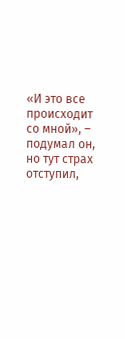«И это все происходит со мной», – подумал он, но тут страх отступил,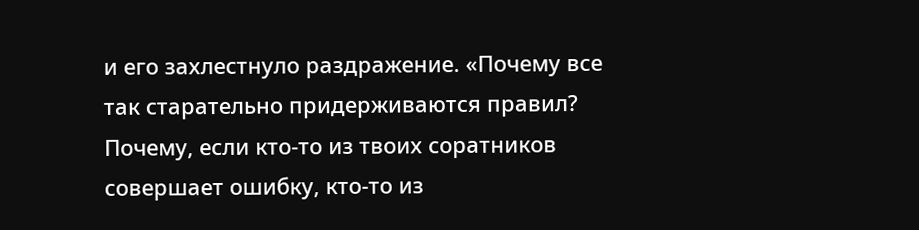и его захлестнуло раздражение. «Почему все так старательно придерживаются правил? Почему, если кто-то из твоих соратников совершает ошибку, кто-то из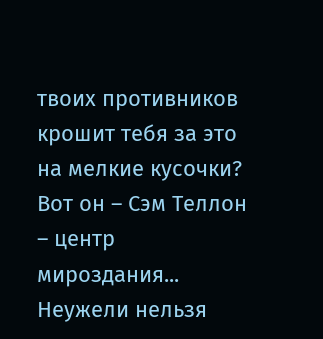твоих противников крошит тебя за это на мелкие кусочки? Вот он – Сэм Теллон – центр мироздания... Неужели нельзя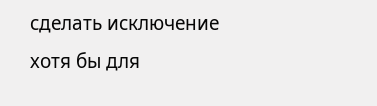сделать исключение хотя бы для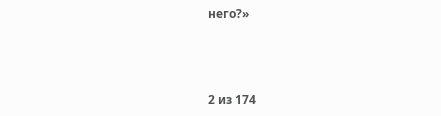него?»



2 из 174